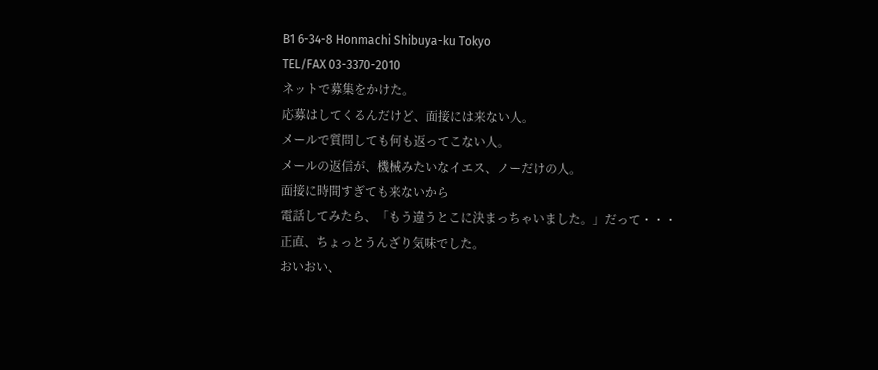B1 6-34-8 Honmachi Shibuya-ku Tokyo
TEL/FAX 03-3370-2010
ネットで募集をかけた。
応募はしてくるんだけど、面接には来ない人。
メールで質問しても何も返ってこない人。
メールの返信が、機械みたいなイエス、ノーだけの人。
面接に時間すぎても来ないから
電話してみたら、「もう違うとこに決まっちゃいました。」だって・・・
正直、ちょっとうんざり気味でした。
おいおい、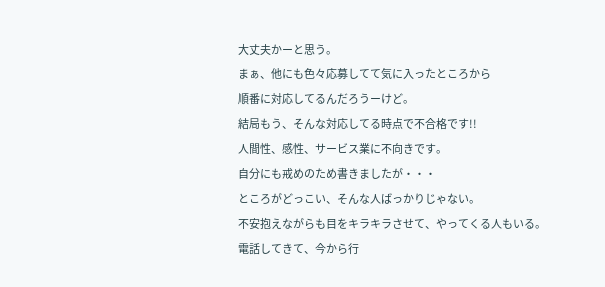大丈夫かーと思う。
まぁ、他にも色々応募してて気に入ったところから
順番に対応してるんだろうーけど。
結局もう、そんな対応してる時点で不合格です!!
人間性、感性、サービス業に不向きです。
自分にも戒めのため書きましたが・・・
ところがどっこい、そんな人ばっかりじゃない。
不安抱えながらも目をキラキラさせて、やってくる人もいる。
電話してきて、今から行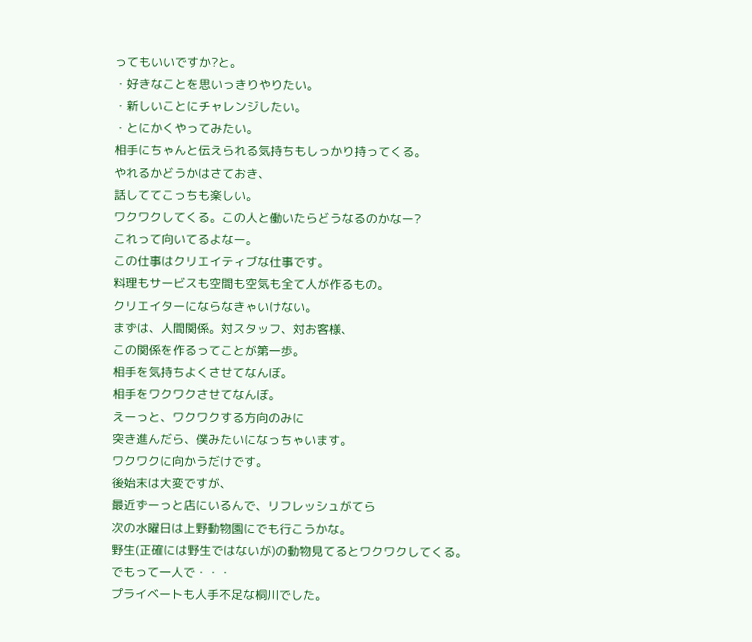ってもいいですか?と。
・好きなことを思いっきりやりたい。
・新しいことにチャレンジしたい。
・とにかくやってみたい。
相手にちゃんと伝えられる気持ちもしっかり持ってくる。
やれるかどうかはさておき、
話しててこっちも楽しい。
ワクワクしてくる。この人と働いたらどうなるのかなー?
これって向いてるよなー。
この仕事はクリエイティブな仕事です。
料理もサービスも空間も空気も全て人が作るもの。
クリエイターにならなきゃいけない。
まずは、人間関係。対スタッフ、対お客様、
この関係を作るってことが第一歩。
相手を気持ちよくさせてなんぼ。
相手をワクワクさせてなんぼ。
えーっと、ワクワクする方向のみに
突き進んだら、僕みたいになっちゃいます。
ワクワクに向かうだけです。
後始末は大変ですが、
最近ずーっと店にいるんで、リフレッシュがてら
次の水曜日は上野動物園にでも行こうかな。
野生(正確には野生ではないが)の動物見てるとワクワクしてくる。
でもって一人で・・・
プライベートも人手不足な桐川でした。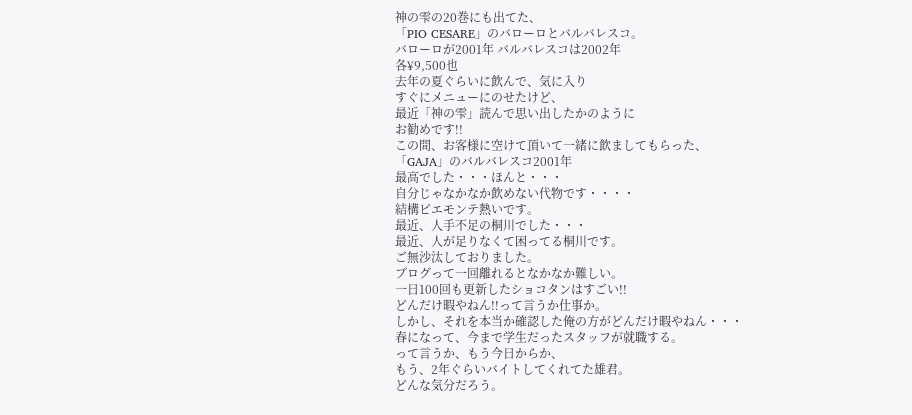神の雫の20巻にも出てた、
「PIO CESARE」のバローロとバルバレスコ。
バローロが2001年 バルバレスコは2002年
各¥9,500也
去年の夏ぐらいに飲んで、気に入り
すぐにメニューにのせたけど、
最近「神の雫」読んで思い出したかのように
お勧めです!!
この間、お客様に空けて頂いて一緒に飲ましてもらった、
「GAJA」のバルバレスコ2001年
最高でした・・・ほんと・・・
自分じゃなかなか飲めない代物です・・・・
結構ピエモンテ熱いです。
最近、人手不足の桐川でした・・・
最近、人が足りなくて困ってる桐川です。
ご無沙汰しておりました。
ブログって一回離れるとなかなか難しい。
一日100回も更新したショコタンはすごい!!
どんだけ暇やねん!!って言うか仕事か。
しかし、それを本当か確認した俺の方がどんだけ暇やねん・・・
春になって、今まで学生だったスタッフが就職する。
って言うか、もう今日からか、
もう、2年ぐらいバイトしてくれてた雄君。
どんな気分だろう。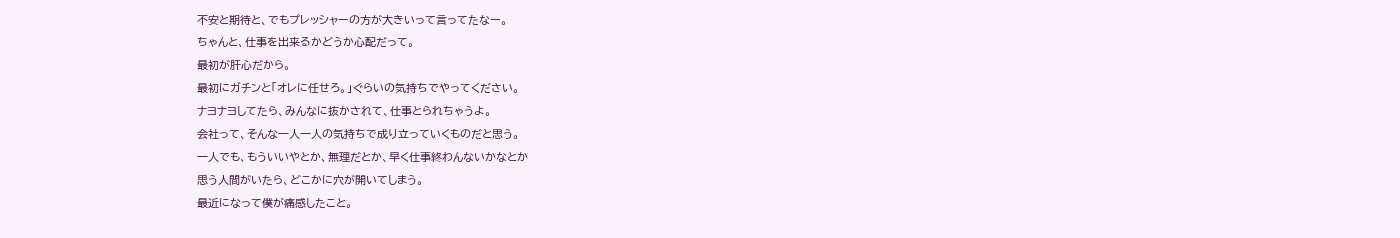不安と期待と、でもプレッシャーの方が大きいって言ってたなー。
ちゃんと、仕事を出来るかどうか心配だって。
最初が肝心だから。
最初にガチンと「オレに任せろ。」ぐらいの気持ちでやってください。
ナヨナヨしてたら、みんなに抜かされて、仕事とられちゃうよ。
会社って、そんな一人一人の気持ちで成り立っていくものだと思う。
一人でも、もういいやとか、無理だとか、早く仕事終わんないかなとか
思う人間がいたら、どこかに穴が開いてしまう。
最近になって僕が痛感したこと。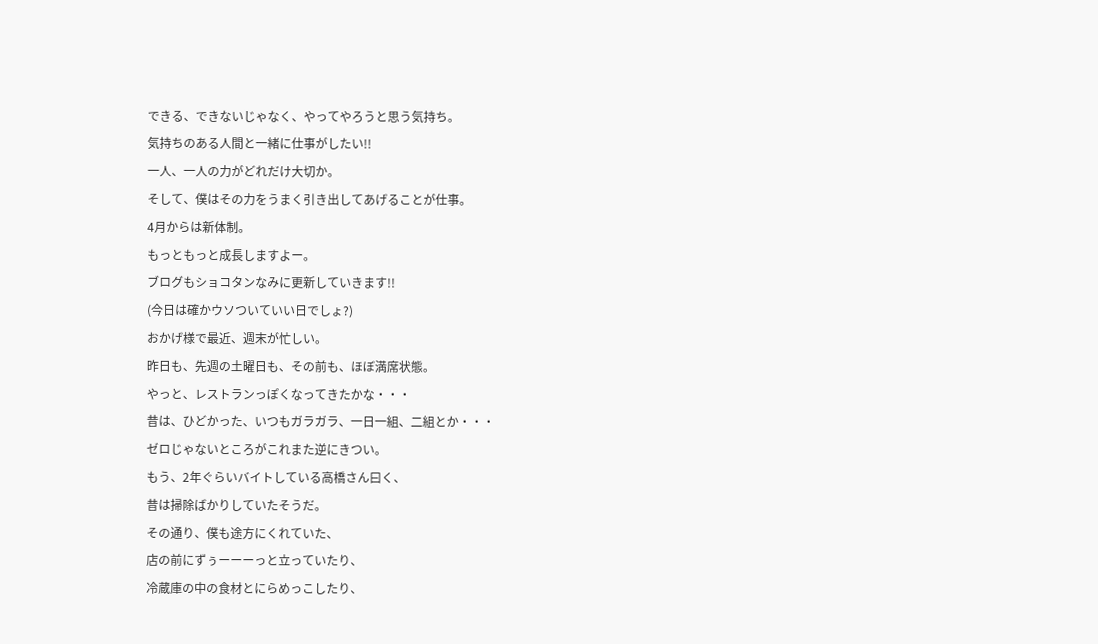できる、できないじゃなく、やってやろうと思う気持ち。
気持ちのある人間と一緒に仕事がしたい!!
一人、一人の力がどれだけ大切か。
そして、僕はその力をうまく引き出してあげることが仕事。
4月からは新体制。
もっともっと成長しますよー。
ブログもショコタンなみに更新していきます!!
(今日は確かウソついていい日でしょ?)
おかげ様で最近、週末が忙しい。
昨日も、先週の土曜日も、その前も、ほぼ満席状態。
やっと、レストランっぽくなってきたかな・・・
昔は、ひどかった、いつもガラガラ、一日一組、二組とか・・・
ゼロじゃないところがこれまた逆にきつい。
もう、2年ぐらいバイトしている高橋さん曰く、
昔は掃除ばかりしていたそうだ。
その通り、僕も途方にくれていた、
店の前にずぅーーーっと立っていたり、
冷蔵庫の中の食材とにらめっこしたり、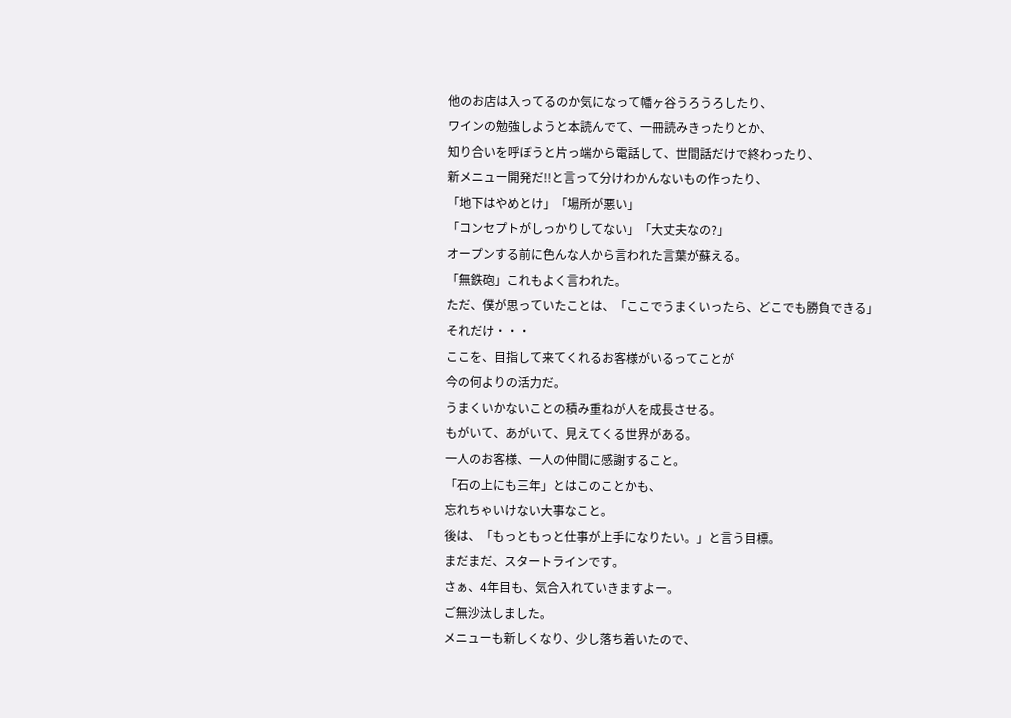他のお店は入ってるのか気になって幡ヶ谷うろうろしたり、
ワインの勉強しようと本読んでて、一冊読みきったりとか、
知り合いを呼ぼうと片っ端から電話して、世間話だけで終わったり、
新メニュー開発だ!!と言って分けわかんないもの作ったり、
「地下はやめとけ」「場所が悪い」
「コンセプトがしっかりしてない」「大丈夫なの?」
オープンする前に色んな人から言われた言葉が蘇える。
「無鉄砲」これもよく言われた。
ただ、僕が思っていたことは、「ここでうまくいったら、どこでも勝負できる」
それだけ・・・
ここを、目指して来てくれるお客様がいるってことが
今の何よりの活力だ。
うまくいかないことの積み重ねが人を成長させる。
もがいて、あがいて、見えてくる世界がある。
一人のお客様、一人の仲間に感謝すること。
「石の上にも三年」とはこのことかも、
忘れちゃいけない大事なこと。
後は、「もっともっと仕事が上手になりたい。」と言う目標。
まだまだ、スタートラインです。
さぁ、4年目も、気合入れていきますよー。
ご無沙汰しました。
メニューも新しくなり、少し落ち着いたので、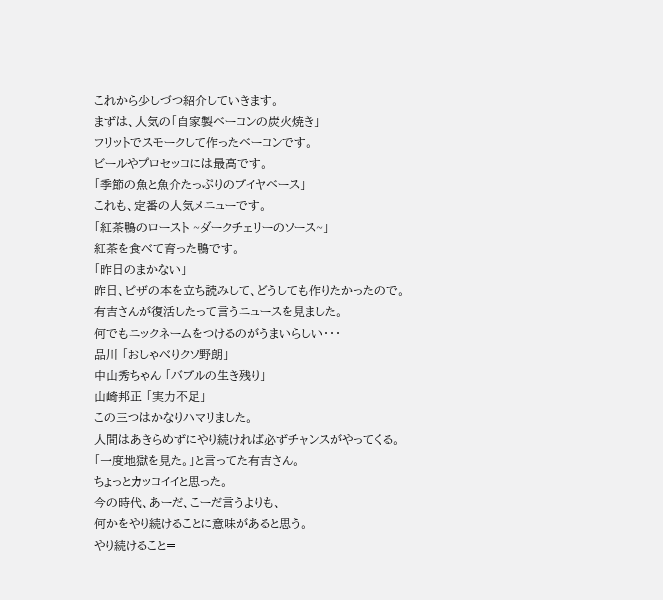これから少しづつ紹介していきます。
まずは、人気の「自家製ベーコンの炭火焼き」
フリットでスモークして作ったベーコンです。
ビールやプロセッコには最高です。
「季節の魚と魚介たっぷりのブイヤベース」
これも、定番の人気メニューです。
「紅茶鴨のロースト ~ダークチェリーのソース~」
紅茶を食べて育った鴨です。
「昨日のまかない」
昨日、ピザの本を立ち読みして、どうしても作りたかったので。
有吉さんが復活したって言うニュースを見ました。
何でもニックネームをつけるのがうまいらしい・・・
品川 「おしゃべりクソ野朗」
中山秀ちゃん 「バブルの生き残り」
山崎邦正 「実力不足」
この三つはかなりハマリました。
人間はあきらめずにやり続ければ必ずチャンスがやってくる。
「一度地獄を見た。」と言ってた有吉さん。
ちょっとカッコイイと思った。
今の時代、あーだ、こーだ言うよりも、
何かをやり続けることに意味があると思う。
やり続けること=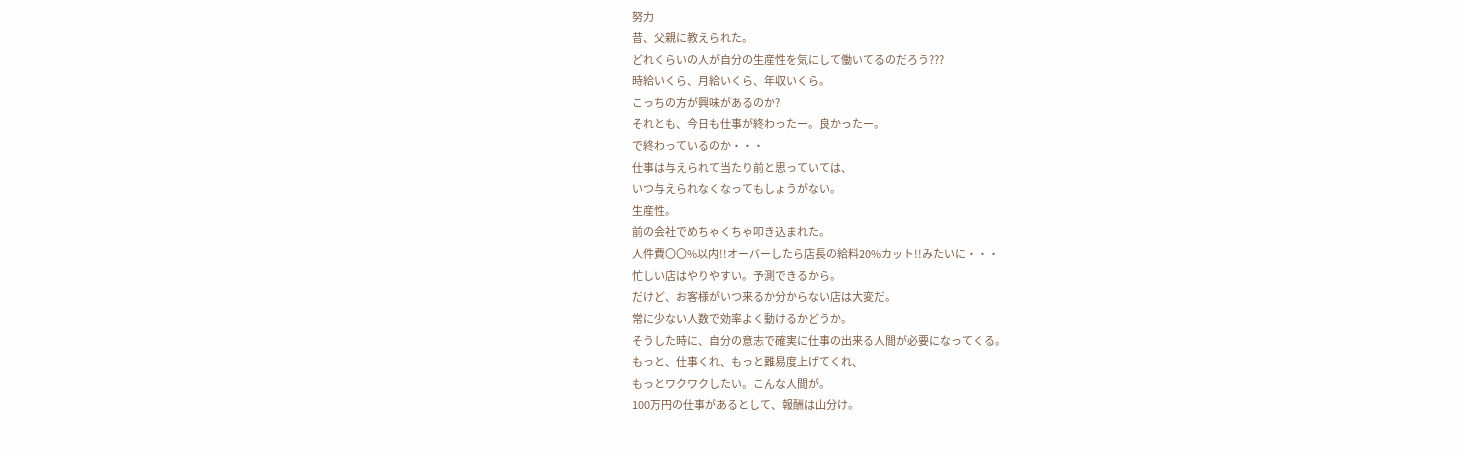努力
昔、父親に教えられた。
どれくらいの人が自分の生産性を気にして働いてるのだろう???
時給いくら、月給いくら、年収いくら。
こっちの方が興味があるのか?
それとも、今日も仕事が終わったー。良かったー。
で終わっているのか・・・
仕事は与えられて当たり前と思っていては、
いつ与えられなくなってもしょうがない。
生産性。
前の会社でめちゃくちゃ叩き込まれた。
人件費〇〇%以内!!オーバーしたら店長の給料20%カット!!みたいに・・・
忙しい店はやりやすい。予測できるから。
だけど、お客様がいつ来るか分からない店は大変だ。
常に少ない人数で効率よく動けるかどうか。
そうした時に、自分の意志で確実に仕事の出来る人間が必要になってくる。
もっと、仕事くれ、もっと難易度上げてくれ、
もっとワクワクしたい。こんな人間が。
100万円の仕事があるとして、報酬は山分け。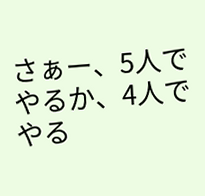さぁー、5人でやるか、4人でやる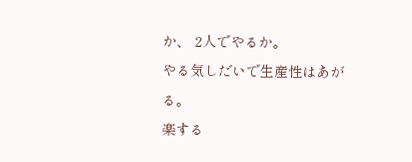か、 2人でやるか。
やる気しだいで生産性はあがる。
楽する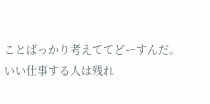ことばっかり考えててどーすんだ。
いい仕事する人は残れ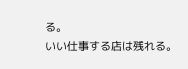る。
いい仕事する店は残れる。